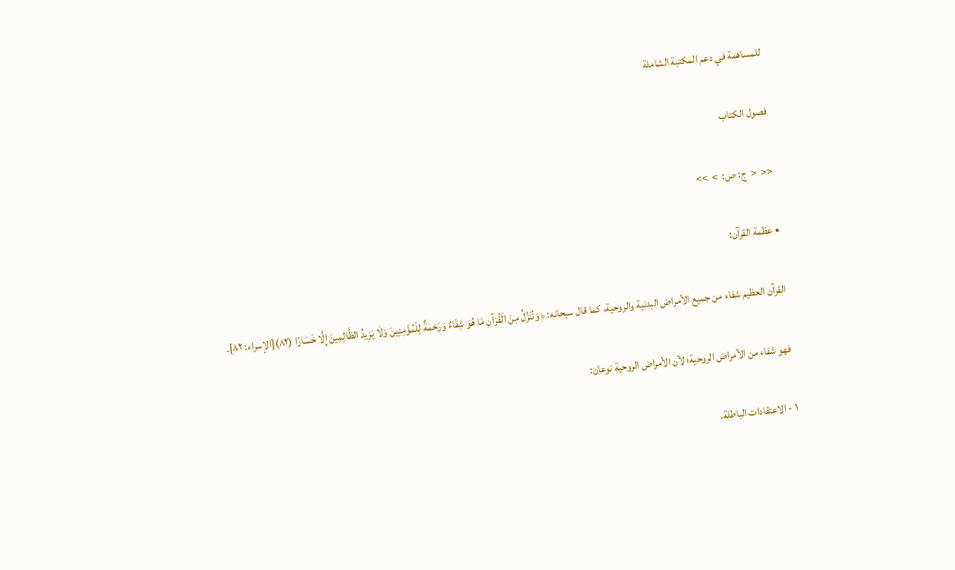للمساهمة في دعم المكتبة الشاملة

فصول الكتاب

<<  <  ج: ص:  >  >>

• عظمة القرآن:

القرآن العظيم شفاء من جميع الأمراض البدنية والروحية، كما قال سبحانه: ﴿وَنُنَزِّلُ مِنَ الْقُرْآنِ مَا هُوَ شِفَاءٌ وَرَحْمَةٌ لِلْمُؤْمِنِينَ وَلَا يَزِيدُ الظَّالِمِينَ إِلَّا خَسَارًا (٨٢)[الإسراء: ٨٢].

فهو شفاء من الأمراض الروحية؛ لأن الأمراض الروحية نوعان:

١ - الاعتقادات الباطلة.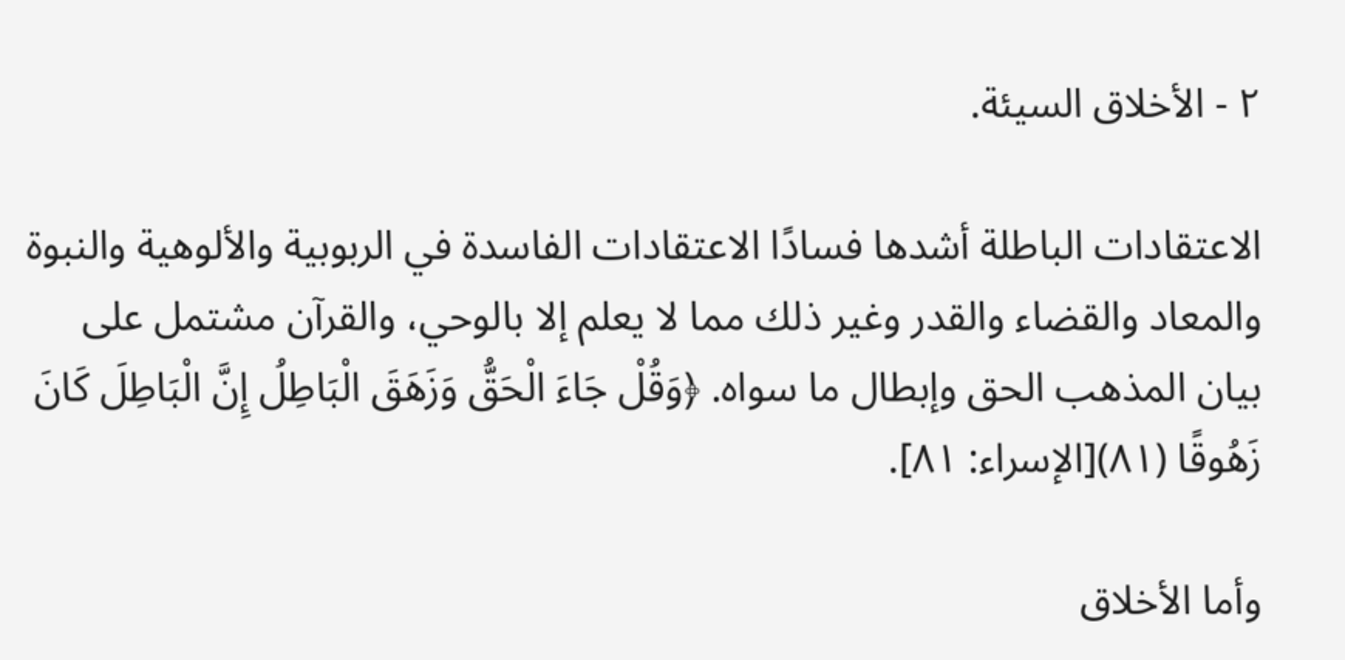٢ - الأخلاق السيئة.

الاعتقادات الباطلة أشدها فسادًا الاعتقادات الفاسدة في الربوبية والألوهية والنبوة والمعاد والقضاء والقدر وغير ذلك مما لا يعلم إلا بالوحي، والقرآن مشتمل على بيان المذهب الحق وإبطال ما سواه. ﴿وَقُلْ جَاءَ الْحَقُّ وَزَهَقَ الْبَاطِلُ إِنَّ الْبَاطِلَ كَانَ زَهُوقًا (٨١)[الإسراء: ٨١].

وأما الأخلاق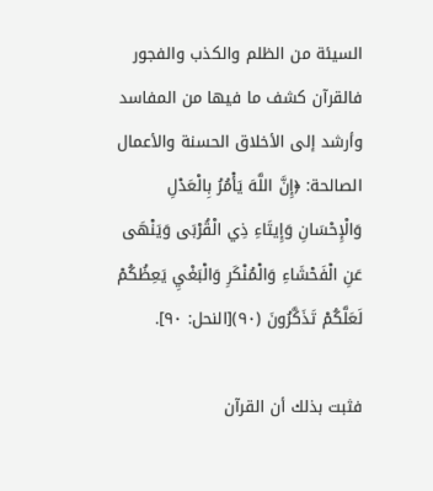السيئة من الظلم والكذب والفجور فالقرآن كشف ما فيها من المفاسد وأرشد إلى الأخلاق الحسنة والأعمال الصالحة: ﴿إِنَّ اللَّهَ يَأْمُرُ بِالْعَدْلِ وَالْإِحْسَانِ وَإِيتَاءِ ذِي الْقُرْبَى وَيَنْهَى عَنِ الْفَحْشَاءِ وَالْمُنْكَرِ وَالْبَغْيِ يَعِظُكُمْ لَعَلَّكُمْ تَذَكَّرُونَ (٩٠)[النحل: ٩٠].

فثبت بذلك أن القرآن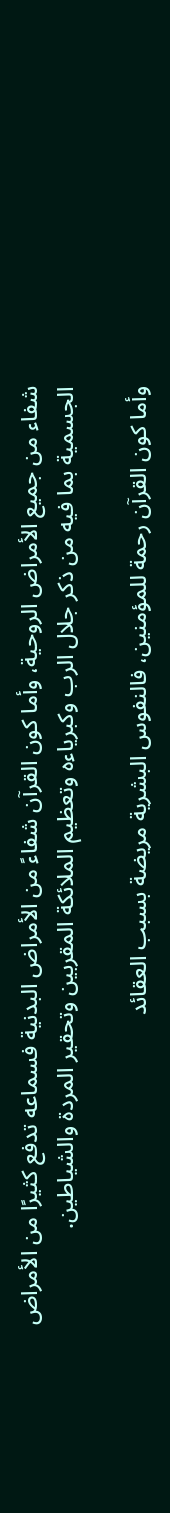شفاء من جميع الأمراض الروحية، وأما كون القرآن شفاءً من الأمراض البدنية فسماعه تدفع كثيرًا من الأمراض الجسمية بما فيه من ذكر جلال الرب وكبرياءه وتعظيم الملائكة المقربين وتحقير المردة والشياطين.

وأما كون القرآن رحمة للمؤمنين، فالنفوس البشرية مريضة بسبب العقائد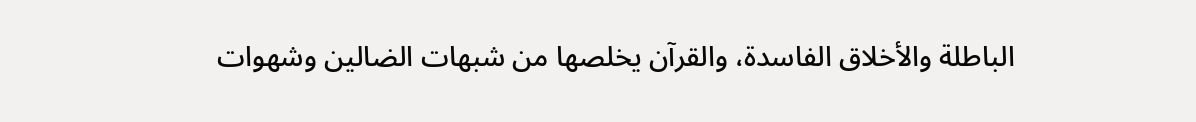الباطلة والأخلاق الفاسدة، والقرآن يخلصها من شبهات الضالين وشهوات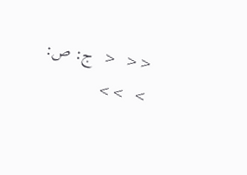<<  <  ج: ص:  >  >>